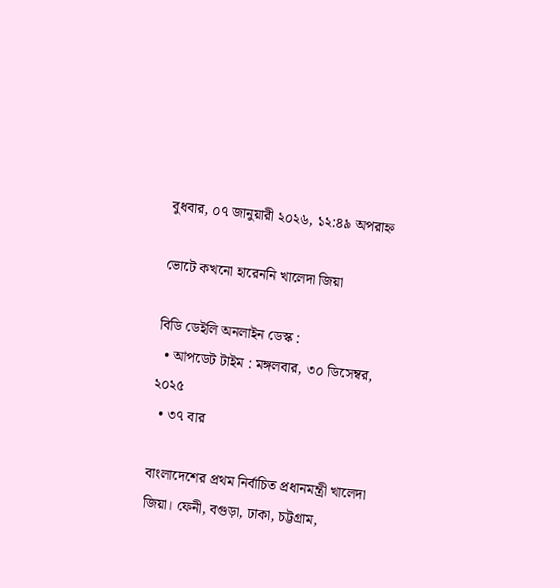বুধবার, ০৭ জানুয়ারী ২০২৬, ১২:৪৯ অপরাহ্ন

ভোটে কখনো হারেননি খালেদা জিয়া

বিডি ডেইলি অনলাইন ডেস্ক :
  • আপডেট টাইম : মঙ্গলবার, ৩০ ডিসেম্বর, ২০২৫
  • ৩৭ বার

বাংলাদেশের প্রথম নির্বাচিত প্রধানমন্ত্রী খালেদা জিয়া। ফেনী, বগুড়া, ঢাকা, চট্টগ্রাম,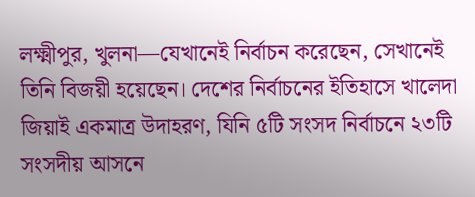লক্ষ্মীপুর, খুলনা—যেখানেই নির্বাচন করেছেন, সেখানেই তিনি বিজয়ী হয়েছেন। দেশের নির্বাচনের ইতিহাসে খালেদা জিয়াই একমাত্র উদাহরণ, যিনি ৫টি সংসদ নির্বাচনে ২৩টি সংসদীয় আসনে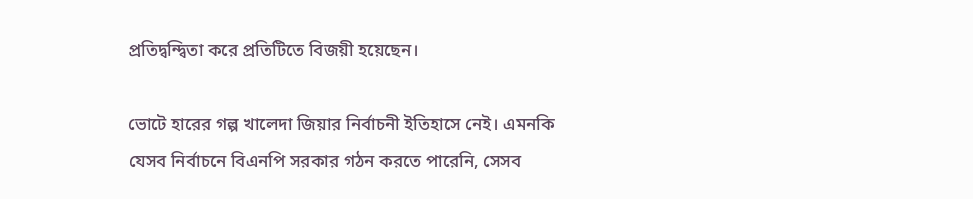প্রতিদ্বন্দ্বিতা করে প্রতিটিতে বিজয়ী হয়েছেন।

ভোটে হারের গল্প খালেদা জিয়ার নির্বাচনী ইতিহাসে নেই। এমনকি যেসব নির্বাচনে বিএনপি সরকার গঠন করতে পারেনি, সেসব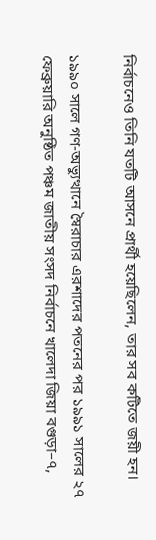নির্বাচনেও তিনি যতটি আসনে প্রার্থী হয়েছিলেন, তার সব কটিতে জয়ী হন।

১৯৯০ সালে গণ-অভ্যুত্থানে স্বৈরাচার এরশাদের পতনের পর ১৯৯১ সালের ২৭ ফেব্রুয়ারি অনুষ্ঠিত পঞ্চম জাতীয় সংসদ নির্বাচনে খালেদা জিয়া বগুড়া–৭,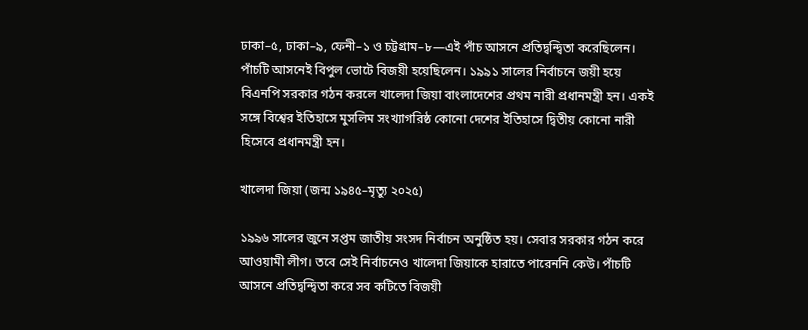ঢাকা–৫, ঢাকা–৯, ফেনী–১ ও চট্টগ্রাম–৮—এই পাঁচ আসনে প্রতিদ্বন্দ্বিতা করেছিলেন। পাঁচটি আসনেই বিপুল ভোটে বিজয়ী হয়েছিলেন। ১৯৯১ সালের নির্বাচনে জয়ী হয়ে বিএনপি সরকার গঠন করলে খালেদা জিয়া বাংলাদেশের প্রথম নারী প্রধানমন্ত্রী হন। একই সঙ্গে বিশ্বের ইতিহাসে মুসলিম সংখ্যাগরিষ্ঠ কোনো দেশের ইতিহাসে দ্বিতীয় কোনো নারী হিসেবে প্রধানমন্ত্রী হন।

খালেদা জিয়া (জন্ম ১৯৪৫–মৃত্যু ২০২৫)

১৯৯৬ সালের জুনে সপ্তম জাতীয় সংসদ নির্বাচন অনুষ্ঠিত হয়। সেবার সরকার গঠন করে আওয়ামী লীগ। তবে সেই নির্বাচনেও খালেদা জিয়াকে হারাতে পারেননি কেউ। পাঁচটি আসনে প্রতিদ্বন্দ্বিতা করে সব কটিতে বিজয়ী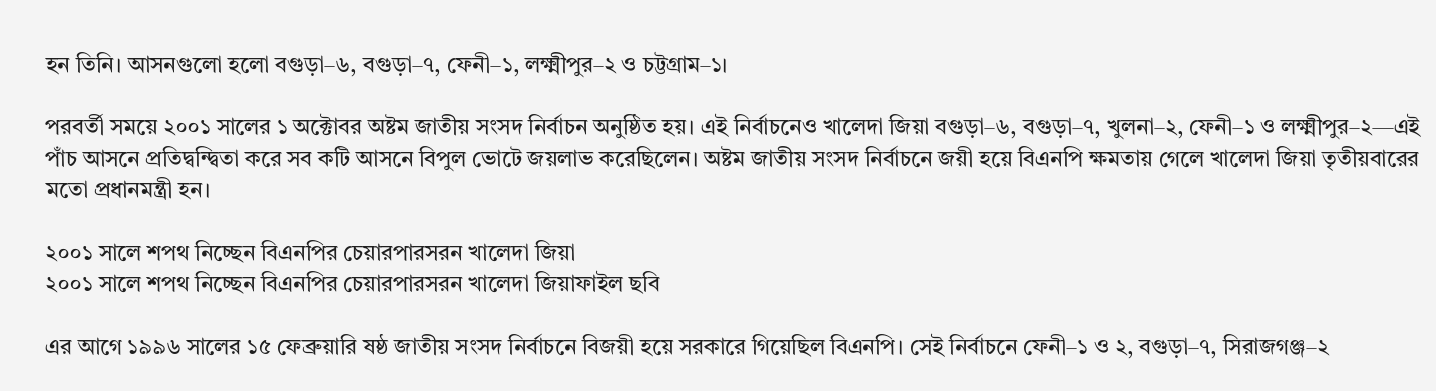হন তিনি। আসনগুলো হলো বগুড়া–৬, বগুড়া–৭, ফেনী–১, লক্ষ্মীপুর–২ ও চট্টগ্রাম–১।

পরবর্তী সময়ে ২০০১ সালের ১ অক্টোবর অষ্টম জাতীয় সংসদ নির্বাচন অনুষ্ঠিত হয়। এই নির্বাচনেও খালেদা জিয়া বগুড়া–৬, বগুড়া–৭, খুলনা–২, ফেনী–১ ও লক্ষ্মীপুর–২—এই পাঁচ আসনে প্রতিদ্বন্দ্বিতা করে সব কটি আসনে বিপুল ভোটে জয়লাভ করেছিলেন। অষ্টম জাতীয় সংসদ নির্বাচনে জয়ী হয়ে বিএনপি ক্ষমতায় গেলে খালেদা জিয়া তৃতীয়বারের মতো প্রধানমন্ত্রী হন।

২০০১ সালে শপথ নিচ্ছেন বিএনপির চেয়ারপারসরন খালেদা জিয়া
২০০১ সালে শপথ নিচ্ছেন বিএনপির চেয়ারপারসরন খালেদা জিয়াফাইল ছবি

এর আগে ১৯৯৬ সালের ১৫ ফেব্রুয়ারি ষষ্ঠ জাতীয় সংসদ নির্বাচনে বিজয়ী হয়ে সরকারে গিয়েছিল বিএনপি। সেই নির্বাচনে ফেনী–১ ও ২, বগুড়া–৭, সিরাজগঞ্জ–২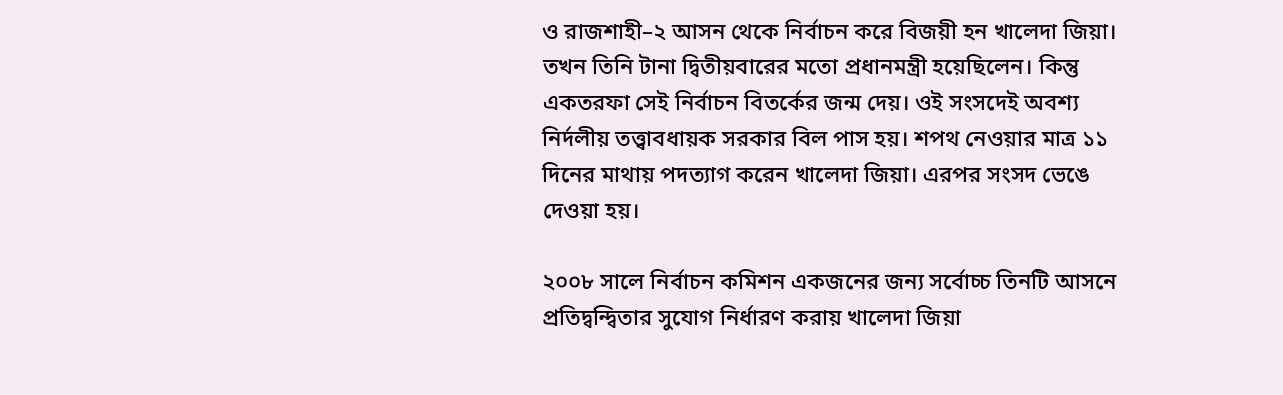ও রাজশাহী–২ আসন থেকে নির্বাচন করে বিজয়ী হন খালেদা জিয়া। তখন তিনি টানা দ্বিতীয়বারের মতো প্রধানমন্ত্রী হয়েছিলেন। কিন্তু একতরফা সেই নির্বাচন বিতর্কের জন্ম দেয়। ওই সংসদেই অবশ্য নির্দলীয় তত্ত্বাবধায়ক সরকার বিল পাস হয়। শপথ নেওয়ার মাত্র ১১ দিনের মাথায় পদত্যাগ করেন খালেদা জিয়া। এরপর সংসদ ভেঙে দেওয়া হয়।

২০০৮ সালে নির্বাচন কমিশন একজনের জন্য সর্বোচ্চ তিনটি আসনে প্রতিদ্বন্দ্বিতার সুযোগ নির্ধারণ করায় খালেদা জিয়া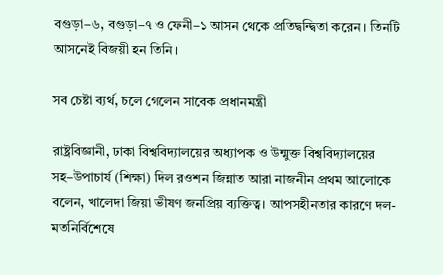বগুড়া–৬, বগুড়া–৭ ও ফেনী–১ আসন থেকে প্রতিদ্বন্দ্বিতা করেন। তিনটি আসনেই বিজয়ী হন তিনি।

সব চেষ্টা ব্যর্থ, চলে গেলেন সাবেক প্রধানমন্ত্রী

রাষ্ট্রবিজ্ঞানী, ঢাকা বিশ্ববিদ্যালয়ের অধ্যাপক ও উন্মুক্ত বিশ্ববিদ্যালয়ের সহ–উপাচার্য (শিক্ষা) দিল রওশন জিন্নাত আরা নাজনীন প্রথম আলোকে বলেন, খালেদা জিয়া ভীষণ জনপ্রিয় ব্যক্তিত্ব। আপসহীনতার কারণে দল-মতনির্বিশেষে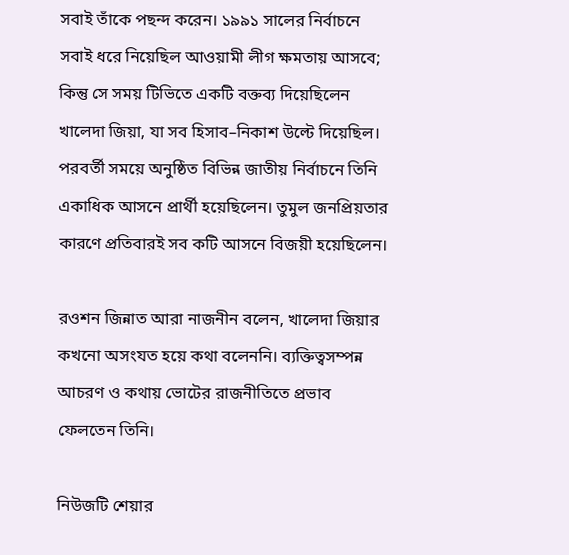সবাই তাঁকে পছন্দ করেন। ১৯৯১ সালের নির্বাচনে সবাই ধরে নিয়েছিল আওয়ামী লীগ ক্ষমতায় আসবে; কিন্তু সে সময় টিভিতে একটি বক্তব্য দিয়েছিলেন খালেদা জিয়া, যা সব হিসাব–নিকাশ উল্টে দিয়েছিল। পরবর্তী সময়ে অনুষ্ঠিত বিভিন্ন জাতীয় নির্বাচনে তিনি একাধিক আসনে প্রার্থী হয়েছিলেন। তুমুল জনপ্রিয়তার কারণে প্রতিবারই সব কটি আসনে বিজয়ী হয়েছিলেন।

রওশন জিন্নাত আরা নাজনীন বলেন, খালেদা জিয়ার কখনো অসংযত হয়ে কথা বলেননি। ব্যক্তিত্বসম্পন্ন আচরণ ও কথায় ভোটের রাজনীতিতে প্রভাব ফেলতেন তিনি।

নিউজটি শেয়ার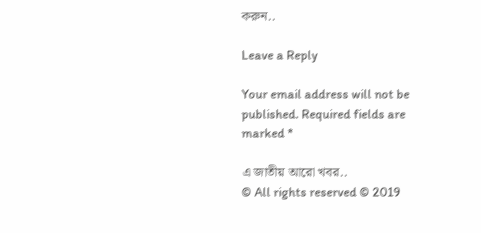করুন..

Leave a Reply

Your email address will not be published. Required fields are marked *

এ জাতীয় আরো খবর..
© All rights reserved © 2019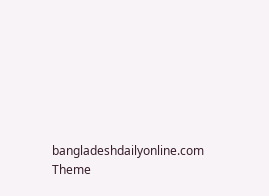bangladeshdailyonline.com
Theme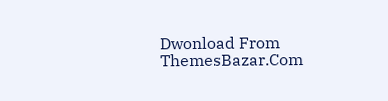Dwonload From ThemesBazar.Com